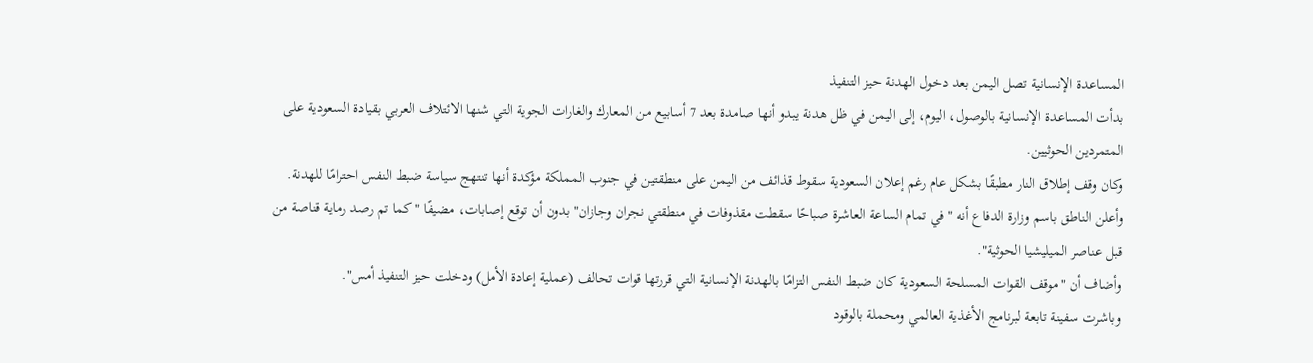المساعدة الإنسانية تصل اليمن بعد دخول الهدنة حيز التنفيذ
بدأت المساعدة الإنسانية بالوصول، اليوم، إلى اليمن في ظل هدنة يبدو أنها صامدة بعد 7 أسابيع من المعارك والغارات الجوية التي شنها الائتلاف العربي بقيادة السعودية على المتمردين الحوثيين.
وكان وقف إطلاق النار مطبقًا بشكل عام رغم إعلان السعودية سقوط قذائف من اليمن على منطقتين في جنوب المملكة مؤكدة أنها تنتهج سياسة ضبط النفس احترامًا للهدنة.
وأعلن الناطق باسم وزارة الدفاع أنه "في تمام الساعة العاشرة صباحًا سقطت مقذوفات في منطقتي نجران وجازان" بدون أن توقع إصابات، مضيفًا "كما تم رصد رماية قناصة من قبل عناصر الميليشيا الحوثية".
وأضاف أن "موقف القوات المسلحة السعودية كان ضبط النفس التزامًا بالهدنة الإنسانية التي قررتها قوات تحالف (عملية إعادة الأمل) ودخلت حيز التنفيذ أمس".
وباشرت سفينة تابعة لبرنامج الأغذية العالمي ومحملة بالوقود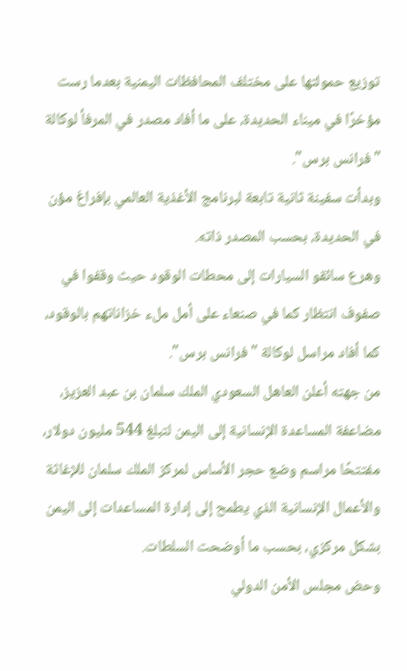توزيع حمولتها على مختلف المحافظات اليمنية بعدما رست مؤخرًا في ميناء الحديدة، على ما أفاد مصدر في المرفأ لوكالة "فرانس برس".
وبدأت سفينة ثانية تابعة لبرنامج الأغذية العالمي بإفراغ مؤن في الحديدة، بحسب المصدر ذاته.
وهرع سائقو السيارات إلى محطات الوقود حيث وقفوا في صفوف انتظار كما في صنعاء على أمل ملء خزاناتهم بالوقود، كما أفاد مراسل لوكالة "فرانس برس".
من جهته أعلن العاهل السعودي الملك سلمان بن عبد العزيز، مضاعفة المساعدة الإنسانية إلى اليمن لتبلغ 544 مليون دولار، مفتتحًا مراسم وضع حجر الأساس لمركز الملك سلمان للإغاثة والأعمال الإنسانية الذي يطمح إلى إدارة المساعدات إلى اليمن بشكل مركزي، بحسب ما أوضحت السلطات.
وحض مجلس الأمن الدولي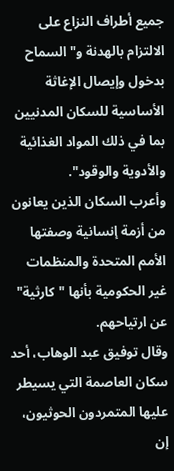جميع أطراف النزاع على الالتزام بالهدنة و"السماح بدخول وإيصال الإغاثة الأساسية للسكان المدنيين بما في ذلك المواد الغذائية والأدوية والوقود".
وأعرب السكان الذين يعانون من أزمة إنسانية وصفتها الأمم المتحدة والمنظمات غير الحكومية بأنها "كارثية" عن ارتياحهم.
وقال توفيق عبد الوهاب، أحد سكان العاصمة التي يسيطر عليها المتمردون الحوثيون، إن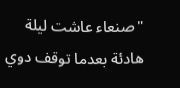"صنعاء عاشت ليلة هادئة بعدما توقف دوي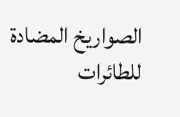الصواريخ المضادة للطائرات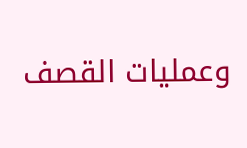وعمليات القصف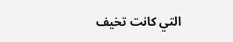التي كانت تخيف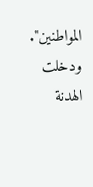المواطنين".
ودخلت الهدنة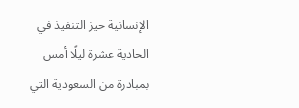الإنسانية حيز التنفيذ في الحادية عشرة ليلًا أمس بمبادرة من السعودية التي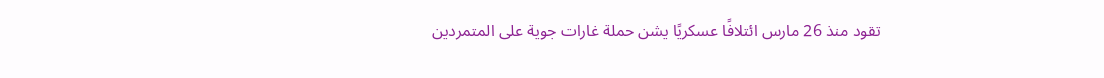تقود منذ 26 مارس ائتلافًا عسكريًا يشن حملة غارات جوية على المتمردين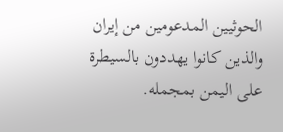الحوثيين المدعومين من إيران والذين كانوا يهددون بالسيطرة على اليمن بمجمله.